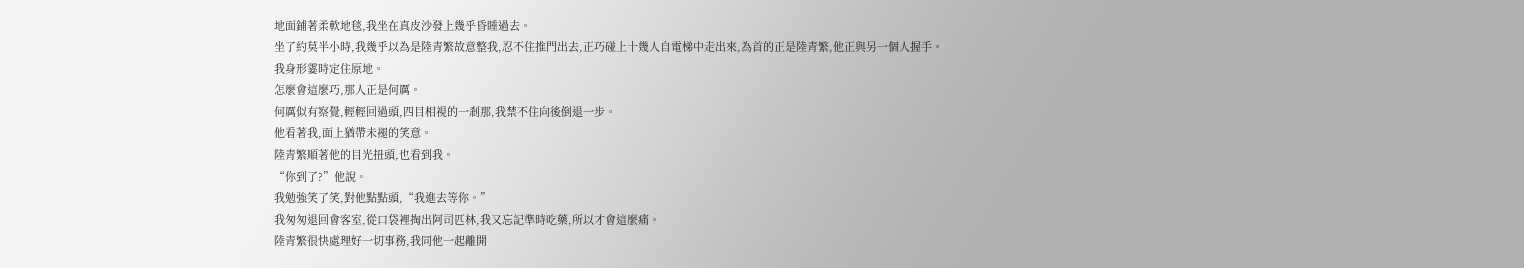地面鋪著柔軟地毯,我坐在真皮沙發上幾乎昏睡過去。
坐了約莫半小時,我幾乎以為是陸青繁故意整我,忍不住推門出去,正巧碰上十幾人自電梯中走出來,為首的正是陸青繁,他正與另一個人握手。
我身形霎時定住原地。
怎麼會這麼巧,那人正是何厲。
何厲似有察覺,輕輕回過頭,四目相視的一剎那,我禁不住向後倒退一步。
他看著我,面上猶帶未褪的笑意。
陸青繁順著他的目光扭頭,也看到我。
“你到了?”他說。
我勉強笑了笑,對他點點頭,“我進去等你。”
我匆匆退回會客室,從口袋裡掏出阿司匹林,我又忘記準時吃藥,所以才會這麼痛。
陸青繁很快處理好一切事務,我同他一起離開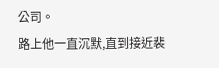公司。
路上他一直沉默,直到接近裴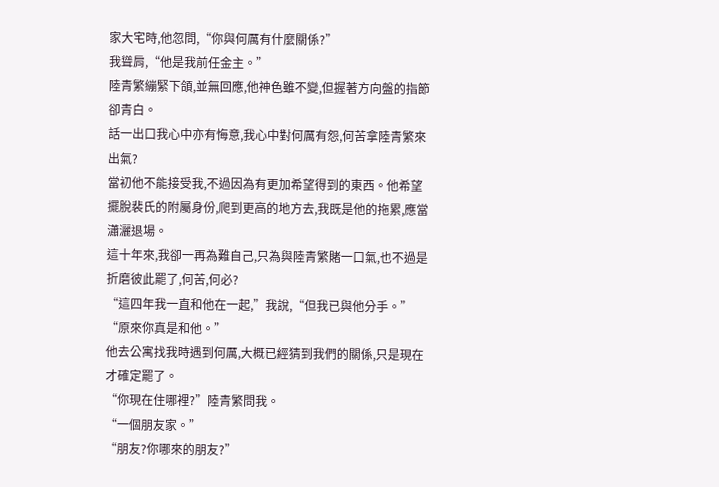家大宅時,他忽問,“你與何厲有什麼關係?”
我聳肩,“他是我前任金主。”
陸青繁繃緊下頜,並無回應,他神色雖不變,但握著方向盤的指節卻青白。
話一出口我心中亦有悔意,我心中對何厲有怨,何苦拿陸青繁來出氣?
當初他不能接受我,不過因為有更加希望得到的東西。他希望擺脫裴氏的附屬身份,爬到更高的地方去,我既是他的拖累,應當瀟灑退場。
這十年來,我卻一再為難自己,只為與陸青繁賭一口氣,也不過是折磨彼此罷了,何苦,何必?
“這四年我一直和他在一起,”我說,“但我已與他分手。”
“原來你真是和他。”
他去公寓找我時遇到何厲,大概已經猜到我們的關係,只是現在才確定罷了。
“你現在住哪裡?”陸青繁問我。
“一個朋友家。”
“朋友?你哪來的朋友?”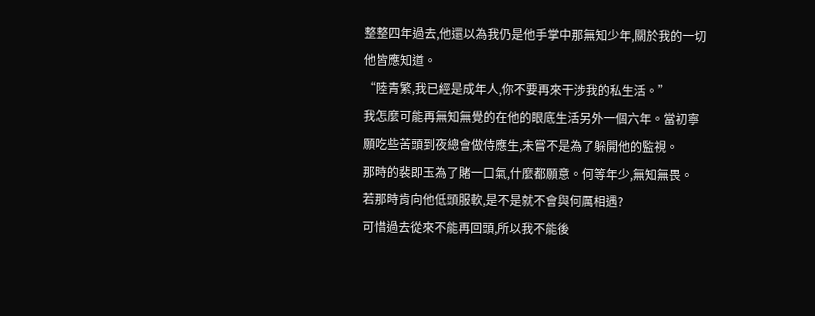整整四年過去,他還以為我仍是他手掌中那無知少年,關於我的一切他皆應知道。
“陸青繁,我已經是成年人,你不要再來干涉我的私生活。”
我怎麼可能再無知無覺的在他的眼底生活另外一個六年。當初寧願吃些苦頭到夜總會做侍應生,未嘗不是為了躲開他的監視。
那時的裴即玉為了賭一口氣,什麼都願意。何等年少,無知無畏。
若那時肯向他低頭服軟,是不是就不會與何厲相遇?
可惜過去從來不能再回頭,所以我不能後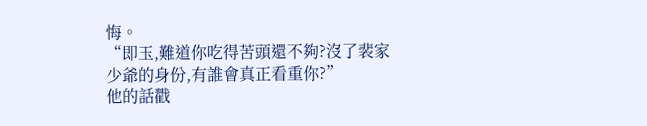悔。
“即玉,難道你吃得苦頭還不夠?沒了裴家少爺的身份,有誰會真正看重你?”
他的話戳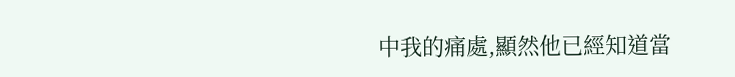中我的痛處,顯然他已經知道當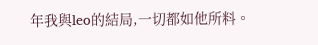年我與leo的結局,一切都如他所料。